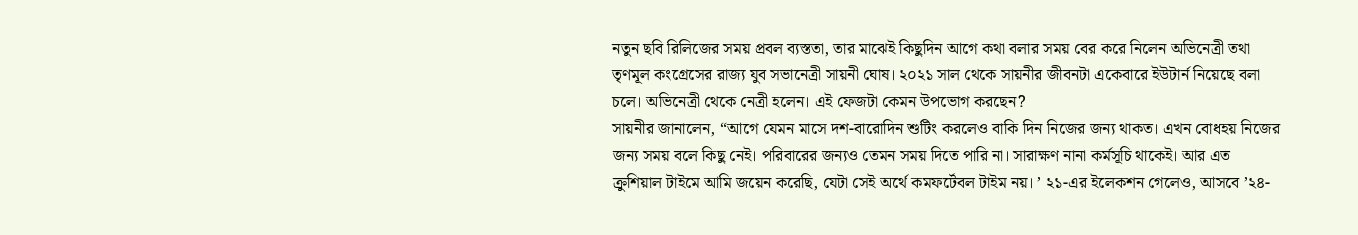নতুন ছবি রিলিজের সময় প্রবল ব্যস্ততা, তার মাঝেই কিছুদিন আগে কথা বলার সময় বের করে নিলেন অভিনেত্রী তথা তৃণমূল কংগ্রেসের রাজ্য যুব সভানেত্রী সায়নী ঘোষ। ২০২১ সাল থেকে সায়নীর জীবনটা একেবারে ইউটার্ন নিয়েছে বলা চলে। অভিনেত্রী থেকে নেত্রী হলেন। এই ফেজটা কেমন উপভোগ করছেন?
সায়নীর জানালেন, “আগে যেমন মাসে দশ-বারোদিন শুটিং করলেও বাকি দিন নিজের জন্য থাকত। এখন বোধহয় নিজের জন্য সময় বলে কিছু নেই। পরিবারের জন্যও তেমন সময় দিতে পারি না। সারাক্ষণ নানা কর্মসূচি থাকেই। আর এত ক্রুশিয়াল টাইমে আমি জয়েন করেছি, যেটা সেই অর্থে কমফর্টেবল টাইম নয়। ’ ২১-এর ইলেকশন গেলেও, আসবে ’২৪-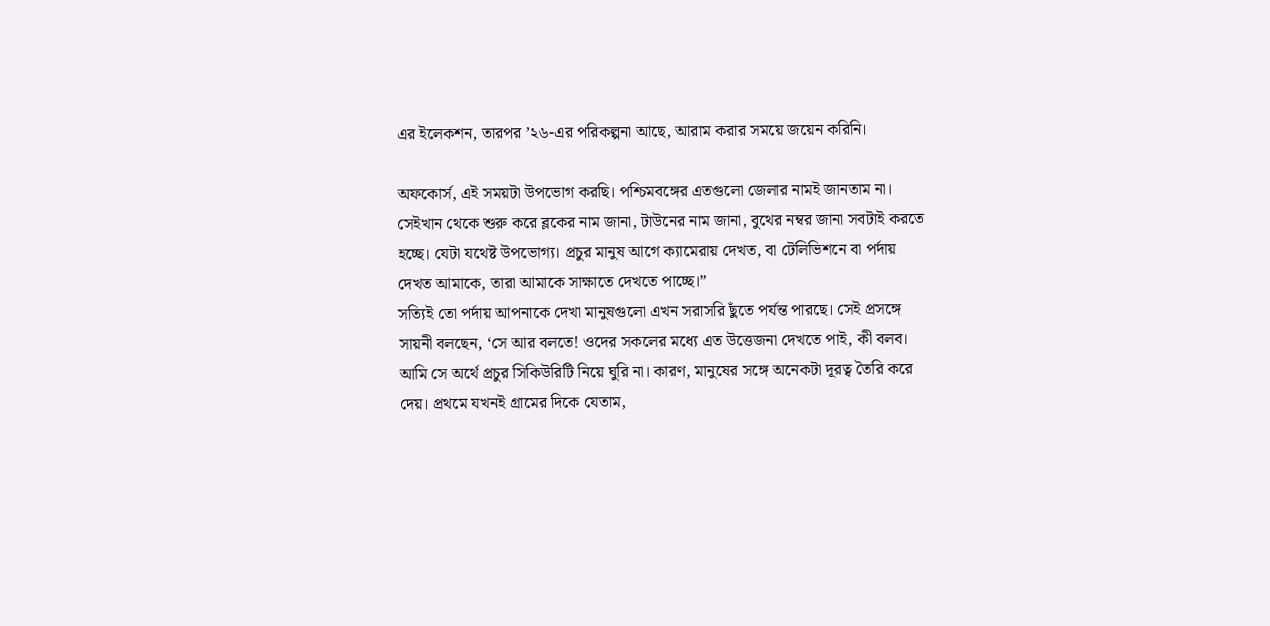এর ইলেকশন, তারপর ’২৬-এর পরিকল্পনা আছে, আরাম করার সময়ে জয়েন করিনি।

অফকোর্স, এই সময়টা উপভোগ করছি। পশ্চিমবঙ্গের এতগুলো জেলার নামই জানতাম না। সেইখান থেকে শুরু করে ব্লকের নাম জানা, টাউনের নাম জানা, বুথের নম্বর জানা সবটাই করতে হচ্ছে। যেটা যথেষ্ট উপভোগ্য। প্রচুর মানুষ আগে ক্যামেরায় দেখত, বা টেলিভিশনে বা পর্দায় দেখত আমাকে, তারা আমাকে সাক্ষাতে দেখতে পাচ্ছে।”
সত্যিই তো পর্দায় আপনাকে দেখা মানুষগুলো এখন সরাসরি ছুঁতে পর্যন্ত পারছে। সেই প্রসঙ্গে সায়নী বলছেন, ‘সে আর বলতে! ওদের সকলের মধ্যে এত উত্তেজনা দেখতে পাই, কী বলব। আমি সে অর্থে প্রচুর সিকিউরিটি নিয়ে ঘুরি না। কারণ, মানুষের সঙ্গে অনেকটা দূরত্ব তৈরি করে দেয়। প্রথমে যখনই গ্রামের দিকে যেতাম,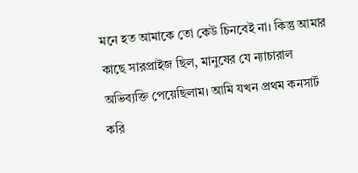মনে হত আমাকে তো কেউ চিনবেই না। কিন্তু আমার কাছে সারপ্রাইজ ছিল, মানুষের যে ন্যাচারাল অভিব্যক্তি পেয়েছিলাম। আমি যখন প্রথম কনসার্ট করি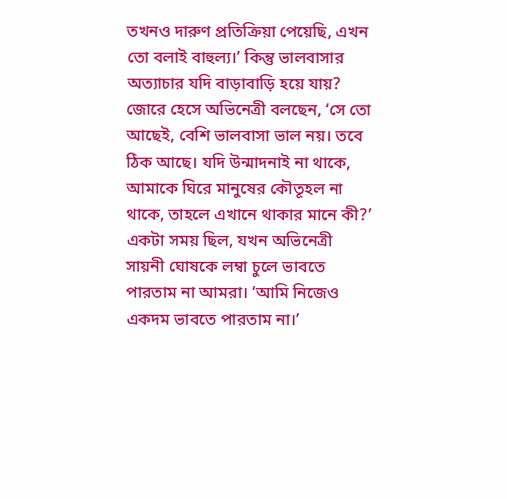তখনও দারুণ প্রতিক্রিয়া পেয়েছি, এখন তো বলাই বাহুল্য।’ কিন্তু ভালবাসার অত্যাচার যদি বাড়াবাড়ি হয়ে যায়? জোরে হেসে অভিনেত্রী বলছেন, ‘সে তো আছেই, বেশি ভালবাসা ভাল নয়। তবে ঠিক আছে। যদি উন্মাদনাই না থাকে, আমাকে ঘিরে মানুষের কৌতূহল না থাকে, তাহলে এখানে থাকার মানে কী?’ একটা সময় ছিল, যখন অভিনেত্রী সায়নী ঘোষকে লম্বা চুলে ভাবতে পারতাম না আমরা। ‘আমি নিজেও একদম ভাবতে পারতাম না।’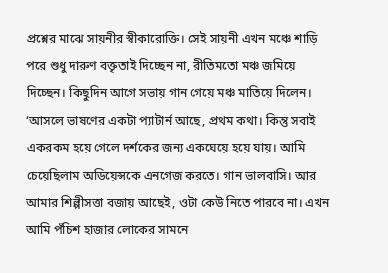প্রশ্নের মাঝে সায়নীর স্বীকারোক্তি। সেই সায়নী এখন মঞ্চে শাড়ি পরে শুধু দারুণ বক্তৃতাই দিচ্ছেন না, রীতিমতো মঞ্চ জমিয়ে দিচ্ছেন। কিছুদিন আগে সভায় গান গেয়ে মঞ্চ মাতিয়ে দিলেন। ‘আসলে ভাষণের একটা প্যাটার্ন আছে, প্রথম কথা। কিন্তু সবাই একরকম হয়ে গেলে দর্শকের জন্য একঘেয়ে হয়ে যায়। আমি চেয়েছিলাম অডিয়েন্সকে এনগেজ করতে। গান ভালবাসি। আর আমার শিল্পীসত্তা বজায় আছেই, ওটা কেউ নিতে পারবে না। এখন আমি পঁচিশ হাজার লোকের সামনে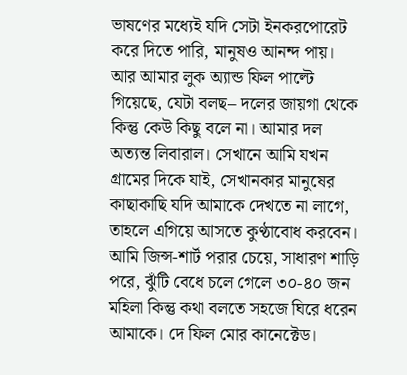ভাষণের মধ্যেই যদি সেটা ইনকরপোরেট করে দিতে পারি, মানুষও আনন্দ পায়। আর আমার লুক অ্যান্ড ফিল পাল্টে গিয়েছে, যেটা বলছ– দলের জায়গা থেকে কিন্তু কেউ কিছু বলে না। আমার দল অত্যন্ত লিবারাল। সেখানে আমি যখন গ্রামের দিকে যাই, সেখানকার মানুষের কাছাকাছি যদি আমাকে দেখতে না লাগে, তাহলে এগিয়ে আসতে কুণ্ঠাবোধ করবেন। আমি জিন্স-শার্ট পরার চেয়ে, সাধারণ শাড়ি পরে, ঝুঁটি বেধে চলে গেলে ৩০-৪০ জন মহিলা কিন্তু কথা বলতে সহজে ঘিরে ধরেন আমাকে। দে ফিল মোর কানেক্টেড।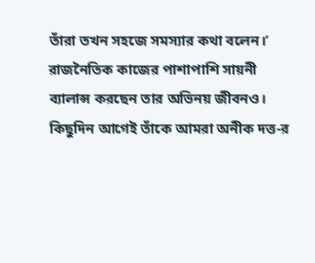তাঁরা তখন সহজে সমস্যার কথা বলেন।’
রাজনৈতিক কাজের পাশাপাশি সায়নী ব্যালান্স করছেন তার অভিনয় জীবনও। কিছুদিন আগেই তাঁকে আমরা অনীক দত্ত-র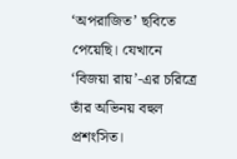‘অপরাজিত’ ছবিতে পেয়েছি। যেখানে ‘বিজয়া রায়’-এর চরিত্রে তাঁর অভিনয় বহুল প্রশংসিত।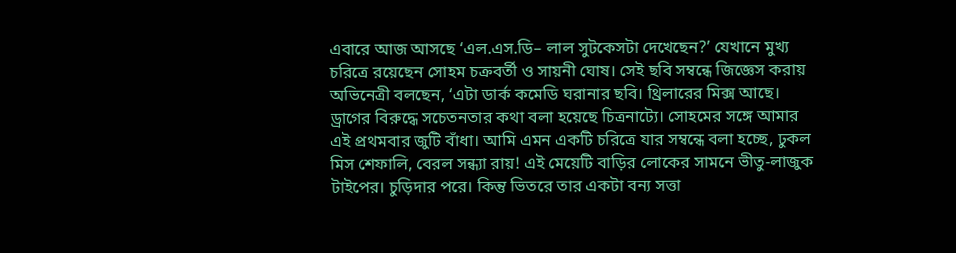এবারে আজ আসছে ‘এল.এস.ডি– লাল সুটকেসটা দেখেছেন?’ যেখানে মুখ্য চরিত্রে রয়েছেন সোহম চক্রবর্তী ও সায়নী ঘোষ। সেই ছবি সম্বন্ধে জিজ্ঞেস করায় অভিনেত্রী বলছেন, ‘এটা ডার্ক কমেডি ঘরানার ছবি। থ্রিলারের মিক্স আছে। ড্রাগের বিরুদ্ধে সচেতনতার কথা বলা হয়েছে চিত্রনাট্যে। সোহমের সঙ্গে আমার এই প্রথমবার জুটি বাঁধা। আমি এমন একটি চরিত্রে যার সম্বন্ধে বলা হচ্ছে, ঢুকল মিস শেফালি, বেরল সন্ধ্যা রায়! এই মেয়েটি বাড়ির লোকের সামনে ভীতু-লাজুক টাইপের। চুড়িদার পরে। কিন্তু ভিতরে তার একটা বন্য সত্তা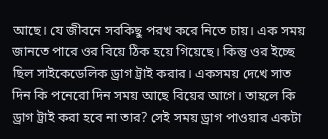আছে। যে জীবনে সবকিছু পরখ করে নিতে চায়। এক সময় জানতে পারে ওর বিয়ে ঠিক হয়ে গিয়েছে। কিন্তু ওর ইচ্ছে ছিল সাইকেডেলিক ড্রাগ ট্রাই করার। একসময় দেখে সাত দিন কি পনেরো দিন সময় আছে বিয়ের আগে। তাহলে কি ড্রাগ ট্রাই করা হবে না তার? সেই সময় ড্রাগ পাওয়ার একটা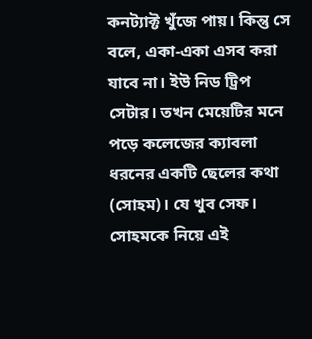কনট্যাক্ট খুঁজে পায়। কিন্তু সে বলে, একা-একা এসব করা যাবে না। ইউ নিড ট্রিপ সেটার। তখন মেয়েটির মনে পড়ে কলেজের ক্যাবলা ধরনের একটি ছেলের কথা (সোহম)। যে খুব সেফ। সোহমকে নিয়ে এই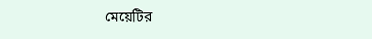মেয়েটির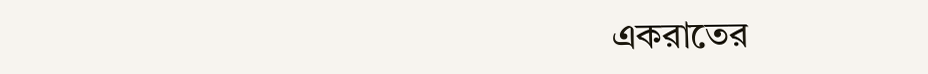একরাতের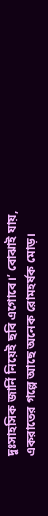দুঃসাহসিক জার্নি নিয়েই ছবি এগোবে।’ বোঝাই যায়, একরাতের গল্পে আছে অনেক রোমহর্ষক মোড়।